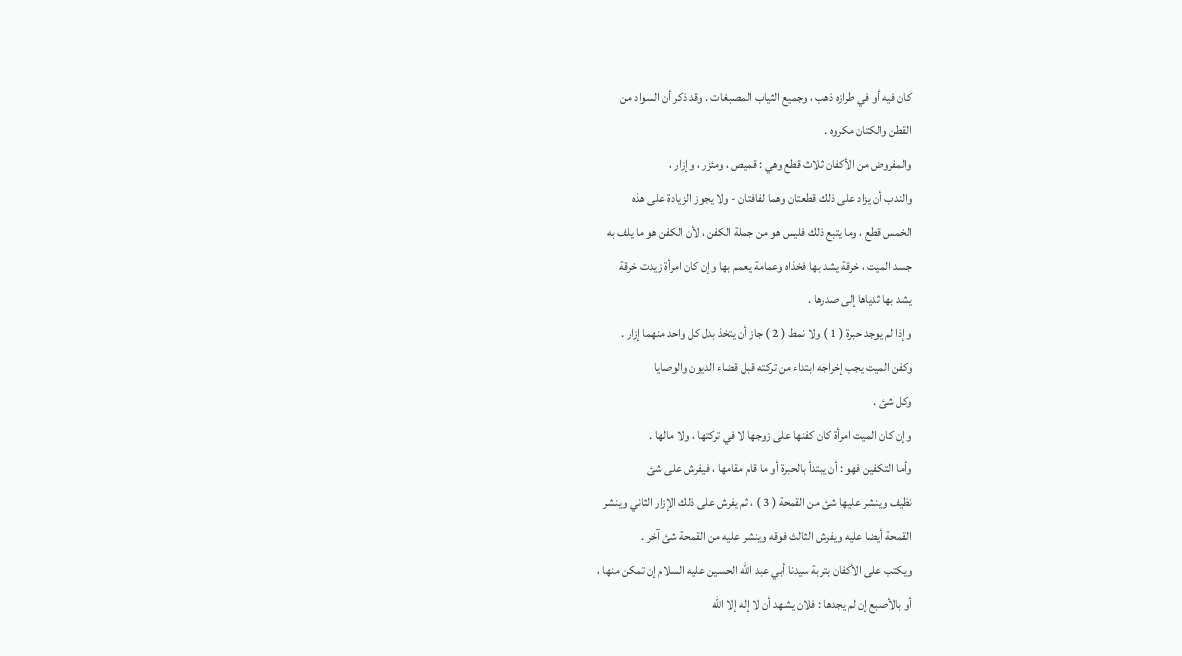كان فيه أو في طرازه ذهب ، وجميع الثياب المصبغات . وقد ذكر أن السواد من
القطن والكتان مكروه .
والمفروض من الأكفان ثلاث قطع وهي : قميص ، ومئزر ، وإزار ،
والندب أن يزاد على ذلك قطعتان وهما لفافتان - ولا يجوز الزيادة على هذه
الخمس قطع ، وما يتبع ذلك فليس هو من جملة الكفن ، لأن الكفن هو ما يلف به
جسد الميت ، خرقة يشد بها فخذاه وعمامة يعمم بها وإن كان امرأة زيدت خرقة
يشد بها ثدياها إلى صدرها .
وإذا لم يوجد حبرة ( 1 ) ولا نمط ( 2 ) جاز أن يتخذ بدل كل واحد منهما إزار .
وكفن الميت يجب إخراجه ابتداء من تركته قبل قضاء الديون والوصايا
وكل شئ .
وإن كان الميت امرأة كان كفنها على زوجها لا في تركتها ، ولا مالها .
وأما التكفين فهو : أن يبتدأ بالحبرة أو ما قام مقامها ، فيفرش على شئ
نظيف وينشر عليها شئ من القمحة ( 3 ) ، ثم يفرش على ذلك الإزار الثاني وينشر
القمحة أيضا عليه ويفرش الثالث فوقه وينشر عليه من القمحة شئ آخر .
ويكتب على الأكفان بتربة سيدنا أبي عبد الله الحسين عليه السلام إن تمكن منها ،
أو بالأصبع إن لم يجدها : فلان يشهد أن لا إله إلا الله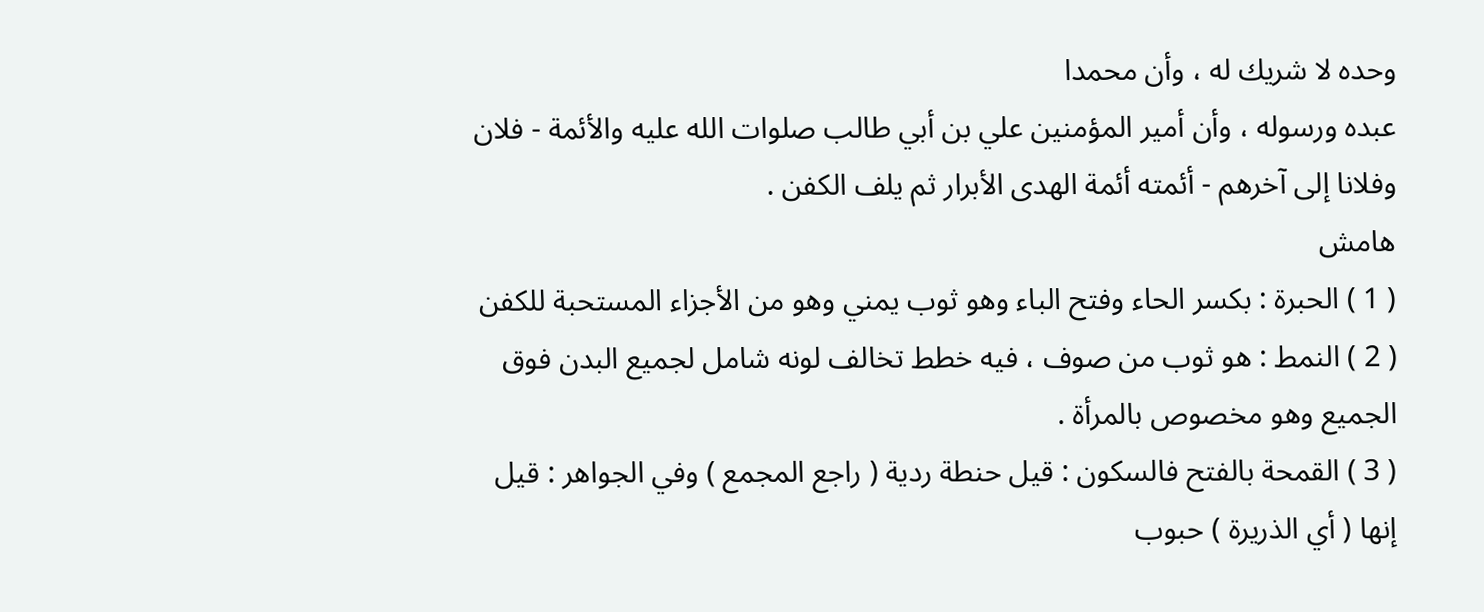وحده لا شريك له ، وأن محمدا
عبده ورسوله ، وأن أمير المؤمنين علي بن أبي طالب صلوات الله عليه والأئمة - فلان
وفلانا إلى آخرهم - أئمته أئمة الهدى الأبرار ثم يلف الكفن .
هامش
( 1 ) الحبرة : بكسر الحاء وفتح الباء وهو ثوب يمني وهو من الأجزاء المستحبة للكفن
( 2 ) النمط : هو ثوب من صوف ، فيه خطط تخالف لونه شامل لجميع البدن فوق
الجميع وهو مخصوص بالمرأة .
( 3 ) القمحة بالفتح فالسكون : قيل حنطة ردية ( راجع المجمع ) وفي الجواهر : قيل
إنها ( أي الذريرة ) حبوب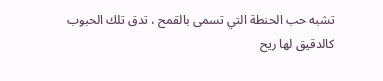تشبه حب الحنطة التي تسمى بالقمح ، تدق تلك الحبوب
كالدقيق لها ريح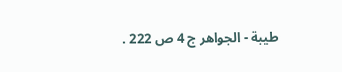طيبة - الجواهر ج 4 ص 222 .